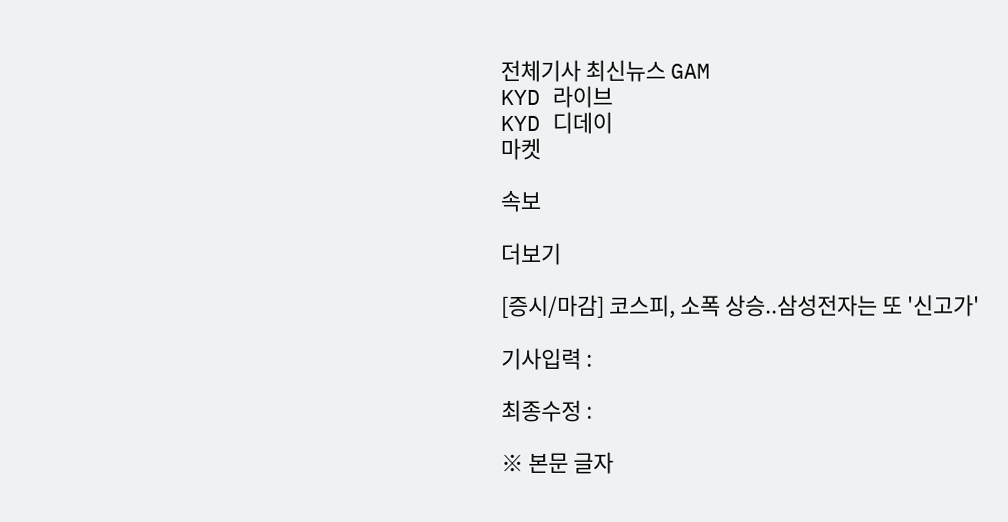전체기사 최신뉴스 GAM
KYD 라이브
KYD 디데이
마켓

속보

더보기

[증시/마감] 코스피, 소폭 상승..삼성전자는 또 '신고가'

기사입력 :

최종수정 :

※ 본문 글자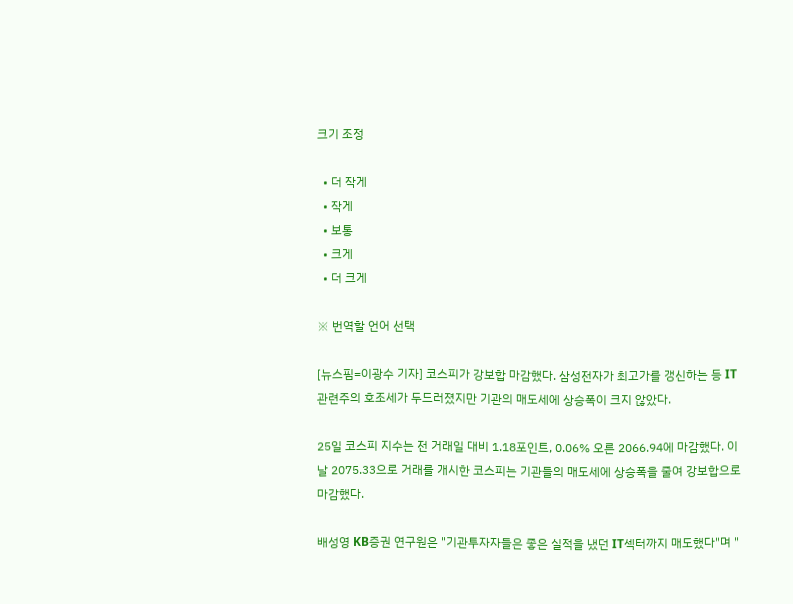크기 조정

  • 더 작게
  • 작게
  • 보통
  • 크게
  • 더 크게

※ 번역할 언어 선택

[뉴스핌=이광수 기자] 코스피가 강보합 마감했다. 삼성전자가 최고가를 갱신하는 등 IT 관련주의 호조세가 두드러졌지만 기관의 매도세에 상승폭이 크지 않았다.

25일 코스피 지수는 전 거래일 대비 1.18포인트, 0.06% 오른 2066.94에 마감했다. 이날 2075.33으로 거래를 개시한 코스피는 기관들의 매도세에 상승폭을 줄여 강보합으로 마감했다.

배성영 KB증권 연구원은 "기관투자자들은 좋은 실적을 냈던 IT섹터까지 매도했다"며 "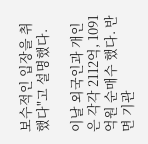보수적인 입장을 취했다"고 설명했다.

이날 외국인과 개인은 각각 2112억, 1091억원 순매수 했다. 반면 기관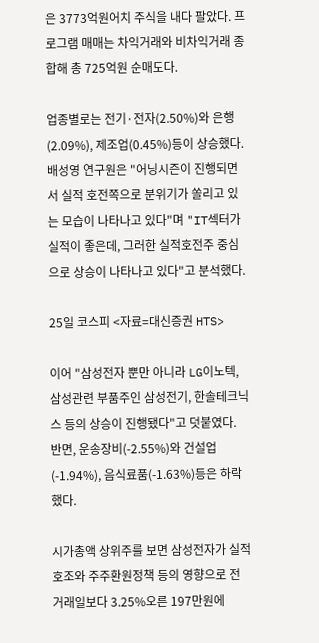은 3773억원어치 주식을 내다 팔았다. 프로그램 매매는 차익거래와 비차익거래 종합해 총 725억원 순매도다.

업종별로는 전기·전자(2.50%)와 은행(2.09%), 제조업(0.45%)등이 상승했다. 배성영 연구원은 "어닝시즌이 진행되면서 실적 호전쪽으로 분위기가 쏠리고 있는 모습이 나타나고 있다"며 "IT섹터가 실적이 좋은데, 그러한 실적호전주 중심으로 상승이 나타나고 있다"고 분석했다.

25일 코스피 <자료=대신증권 HTS>

이어 "삼성전자 뿐만 아니라 LG이노텍, 삼성관련 부품주인 삼성전기, 한솔테크닉스 등의 상승이 진행됐다"고 덧붙였다.  반면, 운송장비(-2.55%)와 건설업(-1.94%), 음식료품(-1.63%)등은 하락했다.

시가총액 상위주를 보면 삼성전자가 실적호조와 주주환원정책 등의 영향으로 전 거래일보다 3.25%오른 197만원에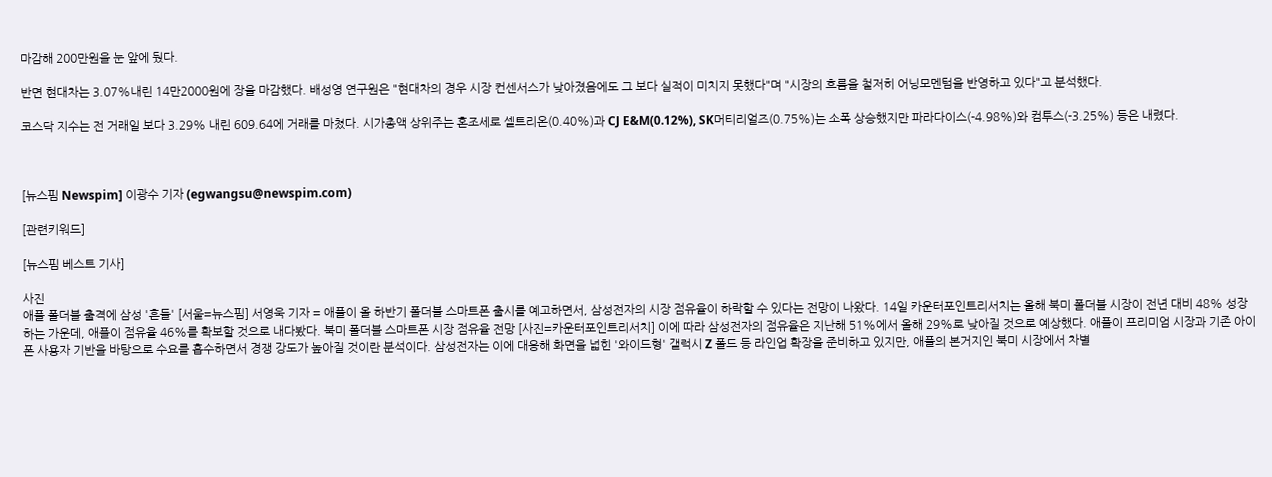마감해 200만원을 눈 앞에 뒀다.

반면 현대차는 3.07%내린 14만2000원에 장을 마감했다. 배성영 연구원은 "현대차의 경우 시장 컨센서스가 낮아졌음에도 그 보다 실적이 미치지 못했다"며 "시장의 흐름을 철저히 어닝모멘텀을 반영하고 있다"고 분석했다.

코스닥 지수는 전 거래일 보다 3.29% 내린 609.64에 거래를 마쳤다. 시가총액 상위주는 혼조세로 셀트리온(0.40%)과 CJ E&M(0.12%), SK머티리얼즈(0.75%)는 소폭 상승했지만 파라다이스(-4.98%)와 컴투스(-3.25%) 등은 내렸다.



[뉴스핌 Newspim] 이광수 기자 (egwangsu@newspim.com)

[관련키워드]

[뉴스핌 베스트 기사]

사진
애플 폴더블 출격에 삼성 '흔들' [서울=뉴스핌] 서영욱 기자 = 애플이 올 하반기 폴더블 스마트폰 출시를 예고하면서, 삼성전자의 시장 점유율이 하락할 수 있다는 전망이 나왔다. 14일 카운터포인트리서치는 올해 북미 폴더블 시장이 전년 대비 48% 성장하는 가운데, 애플이 점유율 46%를 확보할 것으로 내다봤다. 북미 폴더블 스마트폰 시장 점유율 전망 [사진=카운터포인트리서치] 이에 따라 삼성전자의 점유율은 지난해 51%에서 올해 29%로 낮아질 것으로 예상했다. 애플이 프리미엄 시장과 기존 아이폰 사용자 기반을 바탕으로 수요를 흡수하면서 경쟁 강도가 높아질 것이란 분석이다. 삼성전자는 이에 대응해 화면을 넓힌 '와이드형' 갤럭시 Z 폴드 등 라인업 확장을 준비하고 있지만, 애플의 본거지인 북미 시장에서 차별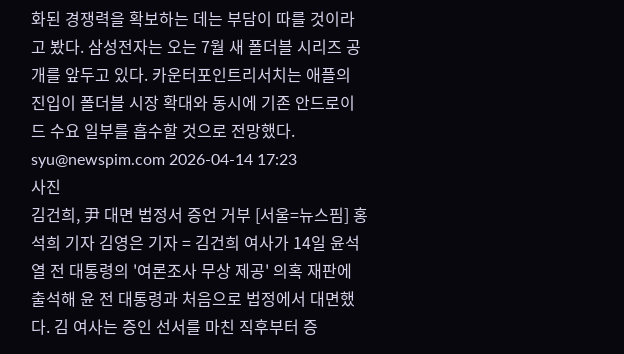화된 경쟁력을 확보하는 데는 부담이 따를 것이라고 봤다. 삼성전자는 오는 7월 새 폴더블 시리즈 공개를 앞두고 있다. 카운터포인트리서치는 애플의 진입이 폴더블 시장 확대와 동시에 기존 안드로이드 수요 일부를 흡수할 것으로 전망했다. syu@newspim.com 2026-04-14 17:23
사진
김건희, 尹 대면 법정서 증언 거부 [서울=뉴스핌] 홍석희 기자 김영은 기자 = 김건희 여사가 14일 윤석열 전 대통령의 '여론조사 무상 제공' 의혹 재판에 출석해 윤 전 대통령과 처음으로 법정에서 대면했다. 김 여사는 증인 선서를 마친 직후부터 증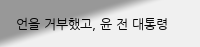언을 거부했고, 윤 전 대통령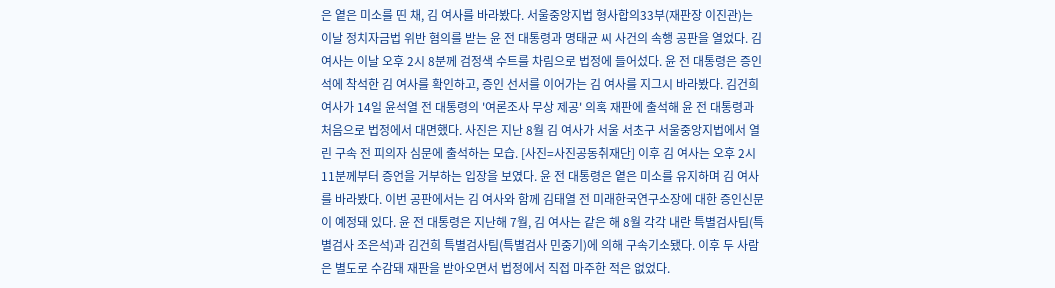은 옅은 미소를 띤 채, 김 여사를 바라봤다. 서울중앙지법 형사합의33부(재판장 이진관)는 이날 정치자금법 위반 혐의를 받는 윤 전 대통령과 명태균 씨 사건의 속행 공판을 열었다. 김 여사는 이날 오후 2시 8분께 검정색 수트를 차림으로 법정에 들어섰다. 윤 전 대통령은 증인석에 착석한 김 여사를 확인하고, 증인 선서를 이어가는 김 여사를 지그시 바라봤다. 김건희 여사가 14일 윤석열 전 대통령의 '여론조사 무상 제공' 의혹 재판에 출석해 윤 전 대통령과 처음으로 법정에서 대면했다. 사진은 지난 8월 김 여사가 서울 서초구 서울중앙지법에서 열린 구속 전 피의자 심문에 출석하는 모습. [사진=사진공동취재단] 이후 김 여사는 오후 2시 11분께부터 증언을 거부하는 입장을 보였다. 윤 전 대통령은 옅은 미소를 유지하며 김 여사를 바라봤다. 이번 공판에서는 김 여사와 함께 김태열 전 미래한국연구소장에 대한 증인신문이 예정돼 있다. 윤 전 대통령은 지난해 7월, 김 여사는 같은 해 8월 각각 내란 특별검사팀(특별검사 조은석)과 김건희 특별검사팀(특별검사 민중기)에 의해 구속기소됐다. 이후 두 사람은 별도로 수감돼 재판을 받아오면서 법정에서 직접 마주한 적은 없었다.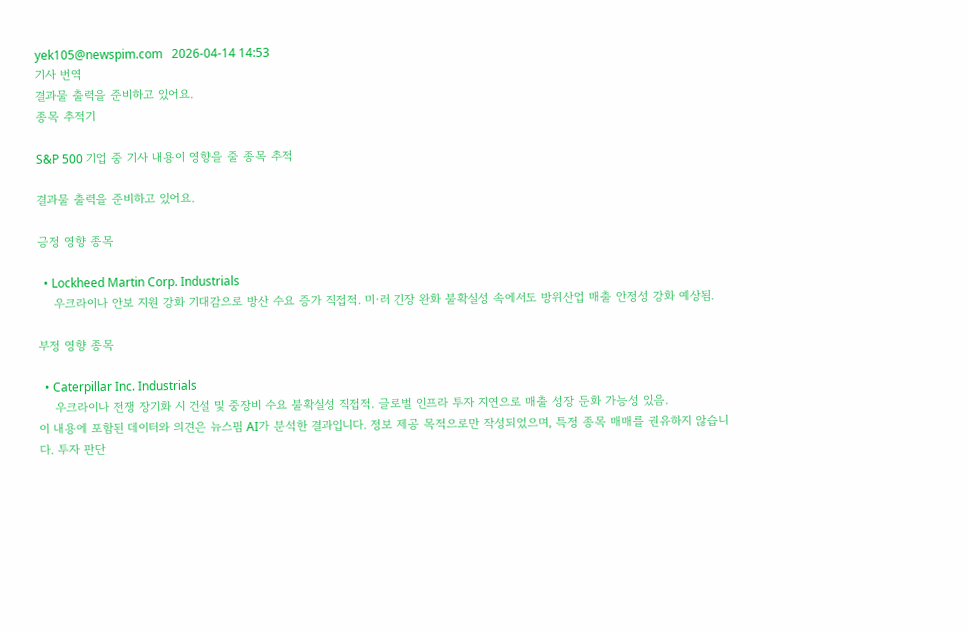yek105@newspim.com   2026-04-14 14:53
기사 번역
결과물 출력을 준비하고 있어요.
종목 추적기

S&P 500 기업 중 기사 내용이 영향을 줄 종목 추적

결과물 출력을 준비하고 있어요.

긍정 영향 종목

  • Lockheed Martin Corp. Industrials
    우크라이나 안보 지원 강화 기대감으로 방산 수요 증가 직접적. 미·러 긴장 완화 불확실성 속에서도 방위산업 매출 안정성 강화 예상됨.

부정 영향 종목

  • Caterpillar Inc. Industrials
    우크라이나 전쟁 장기화 시 건설 및 중장비 수요 불확실성 직접적. 글로벌 인프라 투자 지연으로 매출 성장 둔화 가능성 있음.
이 내용에 포함된 데이터와 의견은 뉴스핌 AI가 분석한 결과입니다. 정보 제공 목적으로만 작성되었으며, 특정 종목 매매를 권유하지 않습니다. 투자 판단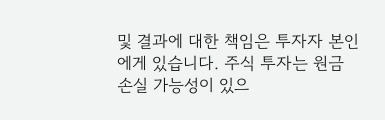및 결과에 대한 책임은 투자자 본인에게 있습니다. 주식 투자는 원금 손실 가능성이 있으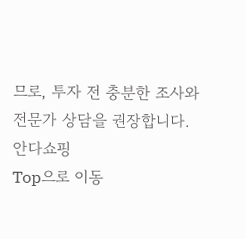므로, 투자 전 충분한 조사와 전문가 상담을 권장합니다.
안다쇼핑
Top으로 이동